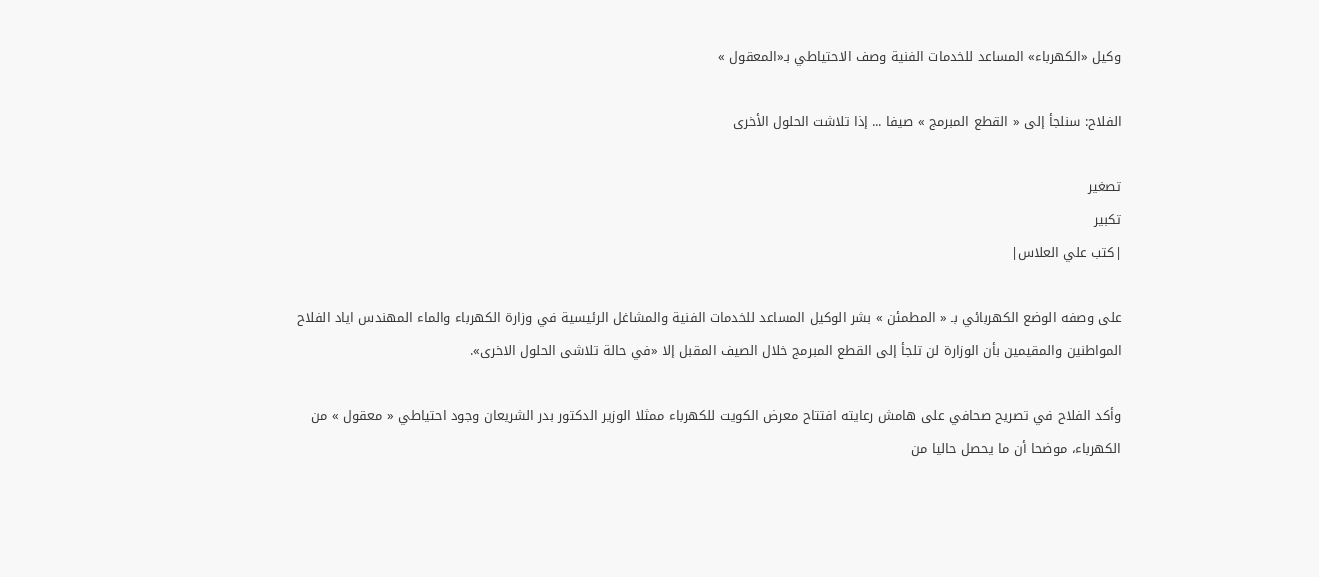وكيل «الكهرباء» المساعد للخدمات الفنية وصف الاحتياطي بـ«المعقول »

الفلاح: سنلجأ إلى « القطع المبرمج » صيفا ... إذا تلاشت الحلول الأخرى

تصغير
تكبير
|كتب علي العلاس|

على وصفه الوضع الكهربائي بـ « المطمئن » بشر الوكيل المساعد للخدمات الفنية والمشاغل الرئيسية في وزارة الكهرباء والماء المهندس اياد الفلاح المواطنين والمقيمين بأن الوزارة لن تلجأ إلى القطع المبرمج خلال الصيف المقبل إلا «في حالة تلاشى الحلول الاخرى».

وأكد الفلاح في تصريح صحافي على هامش رعايته افتتاح معرض الكويت للكهرباء ممثلا الوزير الدكتور بدر الشريعان وجود احتياطي « معقول » من الكهرباء، موضحا أن ما يحصل حاليا من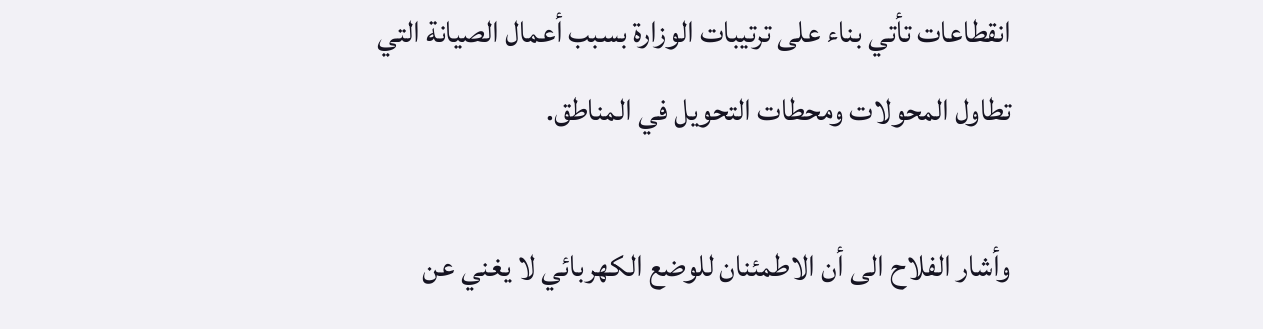انقطاعات تأتي بناء على ترتيبات الوزارة بسبب أعمال الصيانة التي تطاول المحولات ومحطات التحويل في المناطق.

وأشار الفلاح الى أن الاطمئنان للوضع الكهربائي لا يغني عن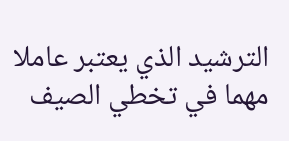الترشيد الذي يعتبر عاملا مهما في تخطي الصيف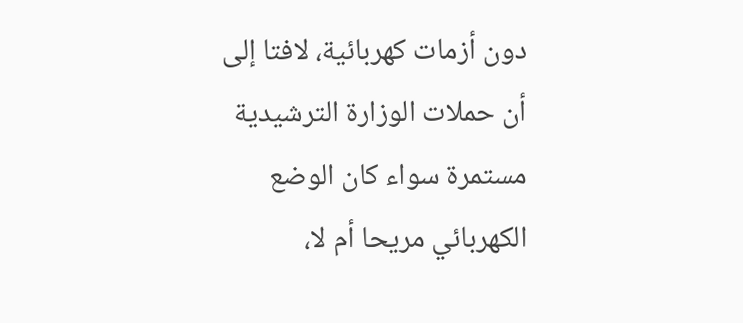دون أزمات كهربائية، لافتا إلى أن حملات الوزارة الترشيدية مستمرة سواء كان الوضع الكهربائي مريحا أم لا،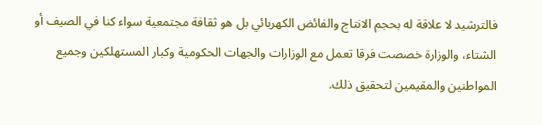فالترشيد لا علاقة له بحجم الانتاج والفائض الكهربائي بل هو ثقافة مجتمعية سواء كنا في الصيف أو الشتاء، والوزارة خصصت فرقا تعمل مع الوزارات والجهات الحكومية وكبار المستهلكين وجميع المواطنين والمقيمين لتحقيق ذلك.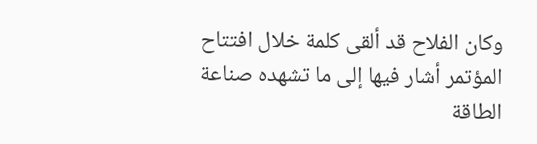وكان الفلاح قد ألقى كلمة خلال افتتاح المؤتمر أشار فيها إلى ما تشهده صناعة الطاقة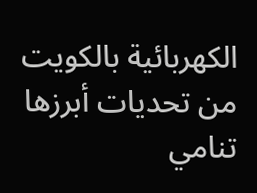الكهربائية بالكويت من تحديات أبرزها تنامي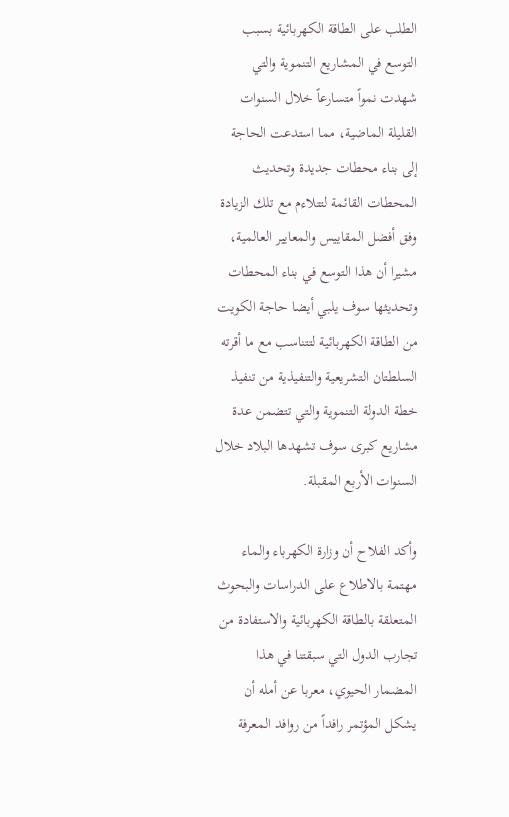الطلب على الطاقة الكهربائية بسبب التوسع في المشاريع التنموية والتي شهدت نمواً متسارعاً خلال السنوات القليلة الماضية، مما استدعت الحاجة إلى بناء محطات جديدة وتحديث المحطات القائمة لتتلاءم مع تلك الزيادة وفق أفضل المقاييس والمعايير العالمية، مشيرا أن هذا التوسع في بناء المحطات وتحديثها سوف يلبي أيضا حاجة الكويت من الطاقة الكهربائية لتتناسب مع ما أقرته السلطتان التشريعية والتنفيذية من تنفيذ خطة الدولة التنموية والتي تتضمن عدة مشاريع كبرى سوف تشهدها البلاد خلال السنوات الأربع المقبلة.

وأكد الفلاح أن وزارة الكهرباء والماء مهتمة بالاطلاع على الدراسات والبحوث المتعلقة بالطاقة الكهربائية والاستفادة من تجارب الدول التي سبقتنا في هذا المضمار الحيوي، معربا عن أمله أن يشكل المؤتمر رافداً من روافد المعرفة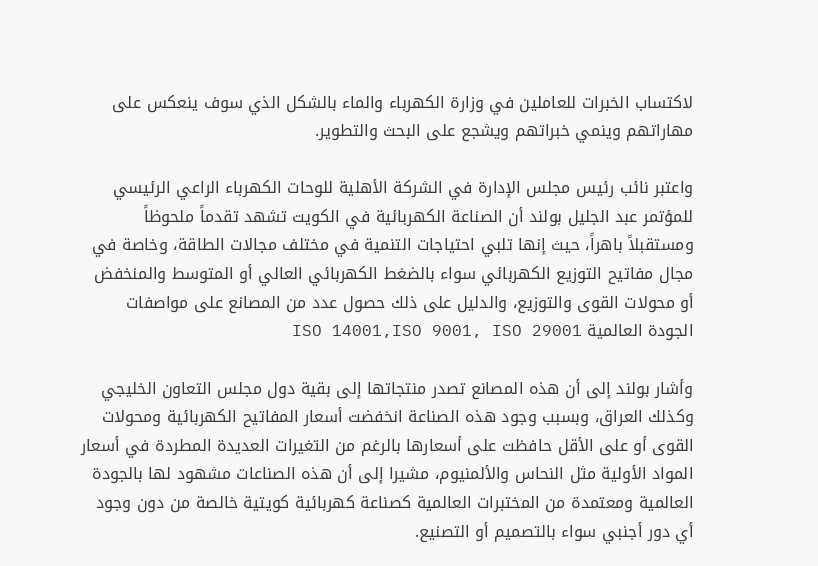لاكتساب الخبرات للعاملين في وزارة الكهرباء والماء بالشكل الذي سوف ينعكس على مهاراتهم وينمي خبراتهم ويشجع على البحث والتطوير.

واعتبر نائب رئيس مجلس الإدارة في الشركة الأهلية للوحات الكهرباء الراعي الرئيسي للمؤتمر عبد الجليل بولند أن الصناعة الكهربائية في الكويت تشهد تقدماً ملحوظاً ومستقبلاً باهراً، حيث إنها تلبي احتياجات التنمية في مختلف مجالات الطاقة، وخاصة في مجال مفاتيح التوزيع الكهربائي سواء بالضغط الكهربائي العالي أو المتوسط والمنخفض أو محولات القوى والتوزيع، والدليل على ذلك حصول عدد من المصانع على مواصفات الجودة العالمية ISO 14001,ISO 9001, ISO 29001

وأشار بولند إلى أن هذه المصانع تصدر منتجاتها إلى بقية دول مجلس التعاون الخليجي وكذلك العراق، وبسبب وجود هذه الصناعة انخفضت أسعار المفاتيح الكهربائية ومحولات القوى أو على الأقل حافظت على أسعارها بالرغم من التغيرات العديدة المطردة في أسعار المواد الأولية مثل النحاس والألمنيوم، مشيرا إلى أن هذه الصناعات مشهود لها بالجودة العالمية ومعتمدة من المختبرات العالمية كصناعة كهربائية كويتية خالصة من دون وجود أي دور أجنبي سواء بالتصميم أو التصنيع.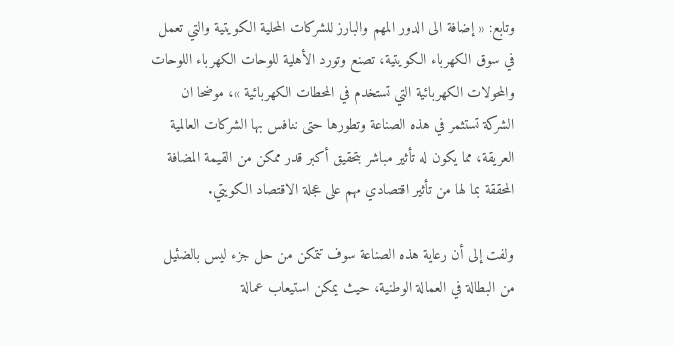وتابع: « إضافة الى الدور المهم والبارز للشركات المحلية الكويتية والتي تعمل في سوق الكهرباء الكويتية، تصنع وتورد الأهلية للوحات الكهرباء اللوحات والمحولات الكهربائية التي تستخدم في المحطات الكهربائية »، موضحا ان الشركة تستثمر في هذه الصناعة وتطورها حتى ننافس بها الشركات العالمية العريقة، مما يكون له تأثير مباشر بتحقيق أكبر قدر ممكن من القيمة المضافة المحققة بما لها من تأثير اقتصادي مهم على عجلة الاقتصاد الكويتي.

ولفت إلى أن رعاية هذه الصناعة سوف تتمكن من حل جزء ليس بالضئيل من البطالة في العمالة الوطنية، حيث يمكن استيعاب عمالة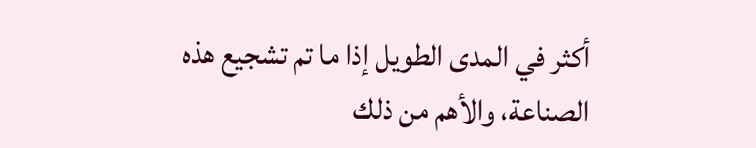أكثر في المدى الطويل إذا ما تم تشجيع هذه الصناعة، والأهم من ذلك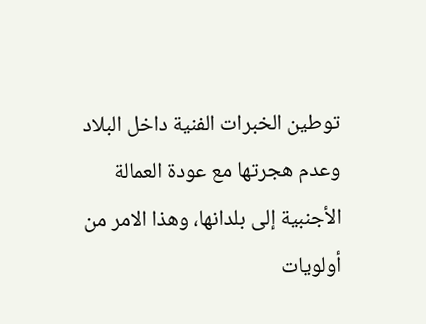توطين الخبرات الفنية داخل البلاد وعدم هجرتها مع عودة العمالة الأجنبية إلى بلدانها، وهذا الامر من أولويات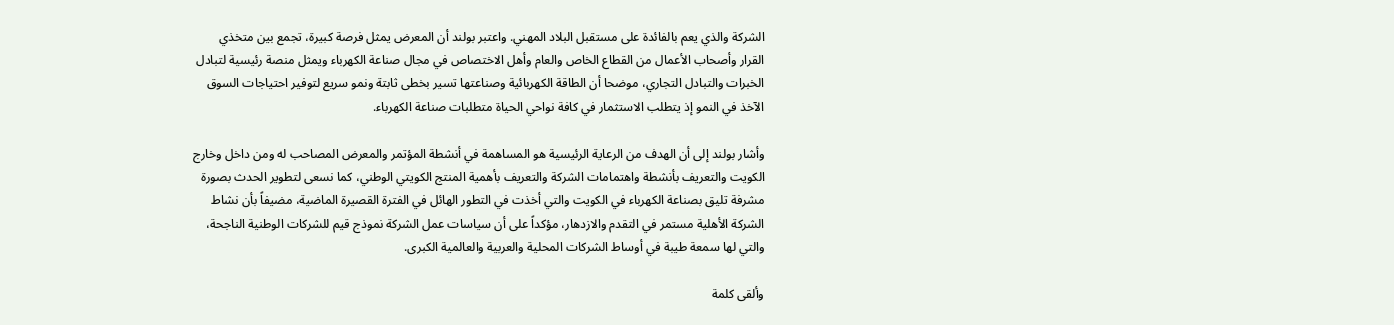الشركة والذي يعم بالفائدة على مستقبل البلاد المهني. واعتبر بولند أن المعرض يمثل فرصة كبيرة، تجمع بين متخذي القرار وأصحاب الأعمال من القطاع الخاص والعام وأهل الاختصاص في مجال صناعة الكهرباء ويمثل منصة رئيسية لتبادل الخبرات والتبادل التجاري، موضحا أن الطاقة الكهربائية وصناعتها تسير بخطى ثابتة ونمو سريع لتوفير احتياجات السوق الآخذ في النمو إذ يتطلب الاستثمار في كافة نواحي الحياة متطلبات صناعة الكهرباء.

وأشار بولند إلى أن الهدف من الرعاية الرئيسية هو المساهمة في أنشطة المؤتمر والمعرض المصاحب له ومن داخل وخارج الكويت والتعريف بأنشطة واهتمامات الشركة والتعريف بأهمية المنتج الكويتي الوطني، كما نسعى لتطوير الحدث بصورة مشرفة تليق بصناعة الكهرباء في الكويت والتي أخذت في التطور الهائل في الفترة القصيرة الماضية، مضيفاً بأن نشاط الشركة الأهلية مستمر في التقدم والازدهار، مؤكداً على أن سياسات عمل الشركة نموذج قيم للشركات الوطنية الناجحة، والتي لها سمعة طيبة في أوساط الشركات المحلية والعربية والعالمية الكبرى.

وألقى كلمة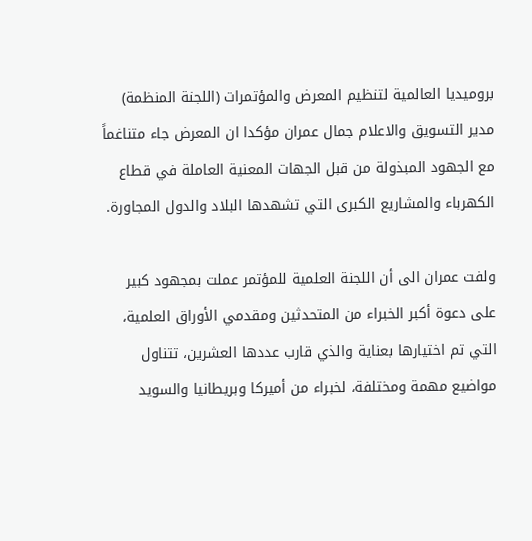بروميديا العالمية لتنظيم المعرض والمؤتمرات (اللجنة المنظمة) مدير التسويق والاعلام جمال عمران مؤكدا ان المعرض جاء متناغماً مع الجهود المبذولة من قبل الجهات المعنية العاملة في قطاع الكهرباء والمشاريع الكبرى التي تشهدها البلاد والدول المجاورة.

ولفت عمران الى أن اللجنة العلمية للمؤتمر عملت بمجهود كبير على دعوة أكبر الخبراء من المتحدثين ومقدمي الأوراق العلمية، التي تم اختيارها بعناية والذي قارب عددها العشرين، تتناول مواضيع مهمة ومختلفة، لخبراء من أميركا وبريطانيا والسويد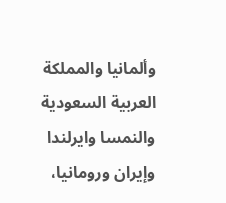وألمانيا والمملكة العربية السعودية والنمسا وايرلندا وإيران ورومانيا،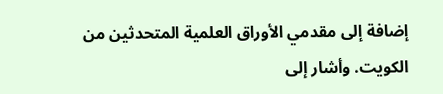إضافة إلى مقدمي الأوراق العلمية المتحدثين من الكويت. وأشار إلى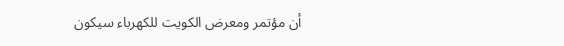أن مؤتمر ومعرض الكويت للكهرباء سيكون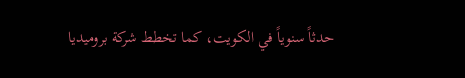حدثاً سنوياً في الكويت، كما تخطط شركة بروميديا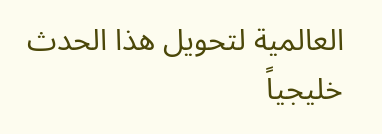العالمية لتحويل هذا الحدث خليجياً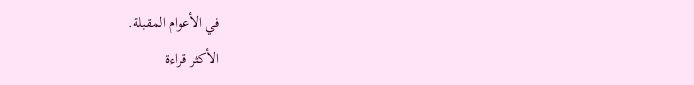في الأعوام المقبلة.
الأكثر قراءة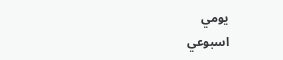يومي
اسبوعي